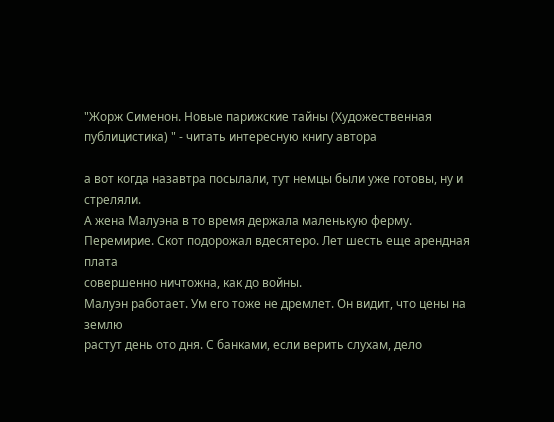"Жорж Сименон. Новые парижские тайны (Художественная публицистика) " - читать интересную книгу автора

а вот когда назавтра посылали, тут немцы были уже готовы, ну и стреляли.
А жена Малуэна в то время держала маленькую ферму.
Перемирие. Скот подорожал вдесятеро. Лет шесть еще арендная плата
совершенно ничтожна, как до войны.
Малуэн работает. Ум его тоже не дремлет. Он видит, что цены на землю
растут день ото дня. С банками, если верить слухам, дело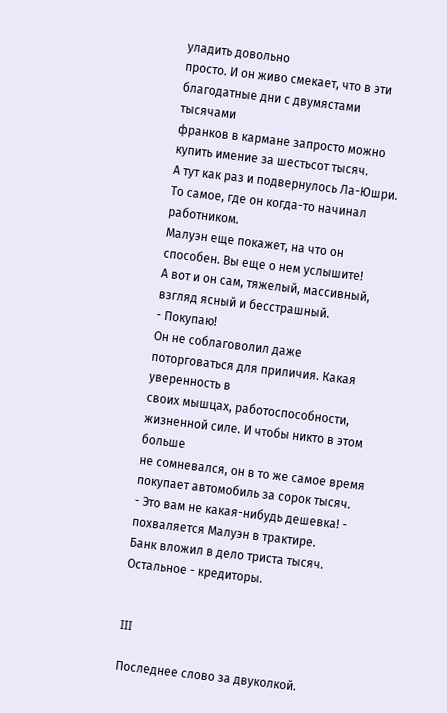уладить довольно
просто. И он живо смекает, что в эти благодатные дни с двумястами тысячами
франков в кармане запросто можно купить имение за шестьсот тысяч.
А тут как раз и подвернулось Ла-Юшри. То самое, где он когда-то начинал
работником.
Малуэн еще покажет, на что он способен. Вы еще о нем услышите!
А вот и он сам, тяжелый, массивный, взгляд ясный и бесстрашный.
- Покупаю!
Он не соблаговолил даже поторговаться для приличия. Какая уверенность в
своих мышцах, работоспособности, жизненной силе. И чтобы никто в этом больше
не сомневался, он в то же самое время покупает автомобиль за сорок тысяч.
- Это вам не какая-нибудь дешевка! - похваляется Малуэн в трактире.
Банк вложил в дело триста тысяч. Остальное - кредиторы.


III

Последнее слово за двуколкой.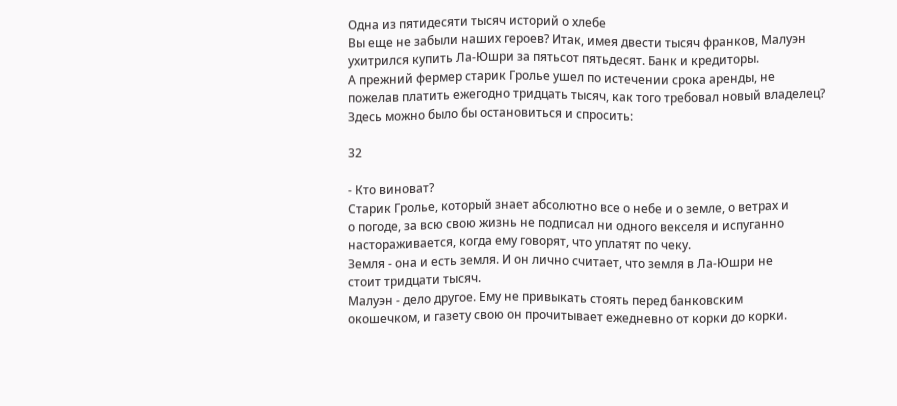Одна из пятидесяти тысяч историй о хлебе
Вы еще не забыли наших героев? Итак, имея двести тысяч франков, Малуэн
ухитрился купить Ла-Юшри за пятьсот пятьдесят. Банк и кредиторы.
А прежний фермер старик Гролье ушел по истечении срока аренды, не
пожелав платить ежегодно тридцать тысяч, как того требовал новый владелец?
Здесь можно было бы остановиться и спросить:

32

- Кто виноват?
Старик Гролье, который знает абсолютно все о небе и о земле, о ветрах и
о погоде, за всю свою жизнь не подписал ни одного векселя и испуганно
настораживается, когда ему говорят, что уплатят по чеку.
Земля - она и есть земля. И он лично считает, что земля в Ла-Юшри не
стоит тридцати тысяч.
Малуэн - дело другое. Ему не привыкать стоять перед банковским
окошечком, и газету свою он прочитывает ежедневно от корки до корки.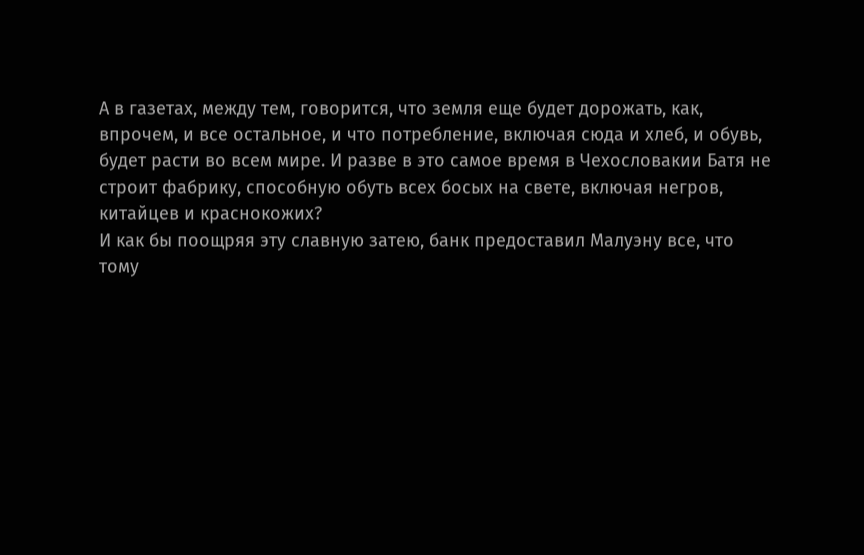А в газетах, между тем, говорится, что земля еще будет дорожать, как,
впрочем, и все остальное, и что потребление, включая сюда и хлеб, и обувь,
будет расти во всем мире. И разве в это самое время в Чехословакии Батя не
строит фабрику, способную обуть всех босых на свете, включая негров,
китайцев и краснокожих?
И как бы поощряя эту славную затею, банк предоставил Малуэну все, что
тому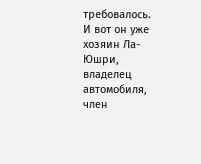требовалось.
И вот он уже хозяин Ла-Юшри, владелец автомобиля, член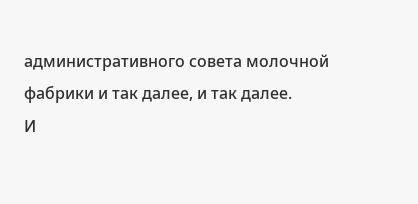административного совета молочной фабрики и так далее, и так далее.
И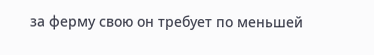за ферму свою он требует по меньшей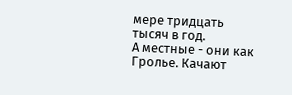мере тридцать тысяч в год.
А местные - они как Гролье. Качают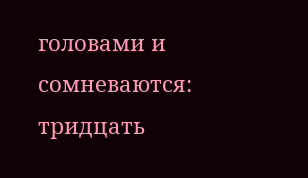головами и сомневаются: тридцать